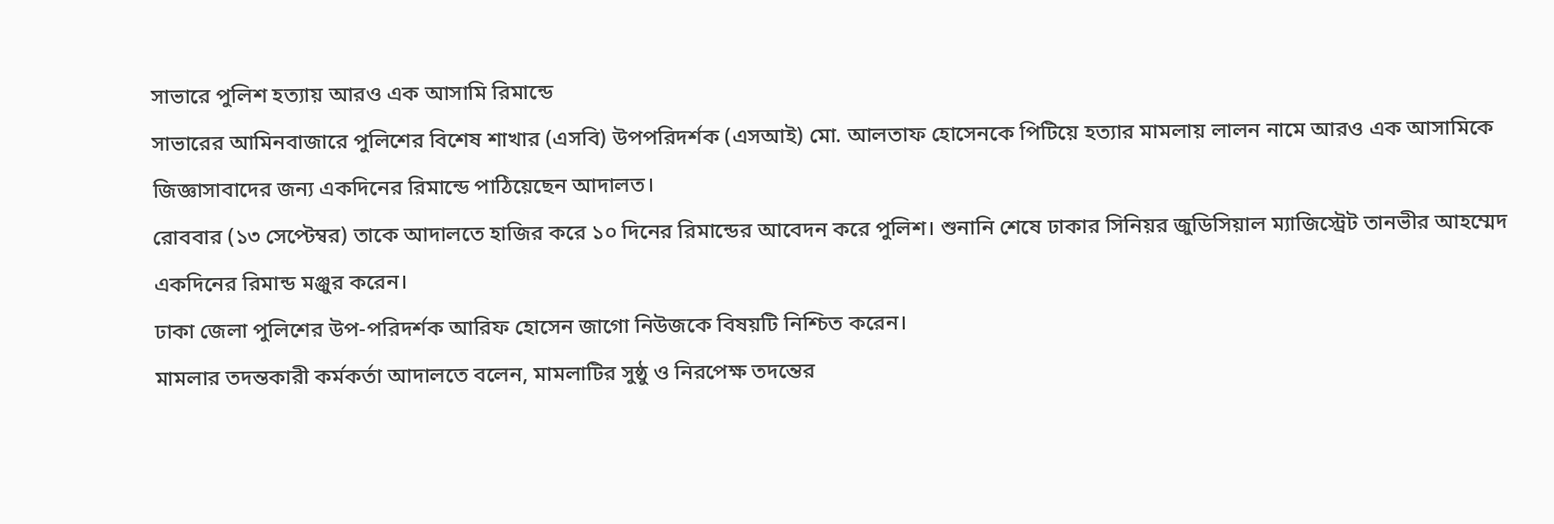সাভারে পুলিশ হত্যায় আরও এক আসামি রিমান্ডে
সাভারের আমিনবাজারে পুলিশের বিশেষ শাখার (এসবি) উপপরিদর্শক (এসআই) মো. আলতাফ হোসেনকে পিটিয়ে হত্যার মামলায় লালন নামে আরও এক আসামিকে জিজ্ঞাসাবাদের জন্য একদিনের রিমান্ডে পাঠিয়েছেন আদালত।
রোববার (১৩ সেপ্টেম্বর) তাকে আদালতে হাজির করে ১০ দিনের রিমান্ডের আবেদন করে পুলিশ। শুনানি শেষে ঢাকার সিনিয়র জুডিসিয়াল ম্যাজিস্ট্রেট তানভীর আহম্মেদ একদিনের রিমান্ড মঞ্জুর করেন।
ঢাকা জেলা পুলিশের উপ-পরিদর্শক আরিফ হোসেন জাগো নিউজকে বিষয়টি নিশ্চিত করেন।
মামলার তদন্তকারী কর্মকর্তা আদালতে বলেন, মামলাটির সুষ্ঠু ও নিরপেক্ষ তদন্তের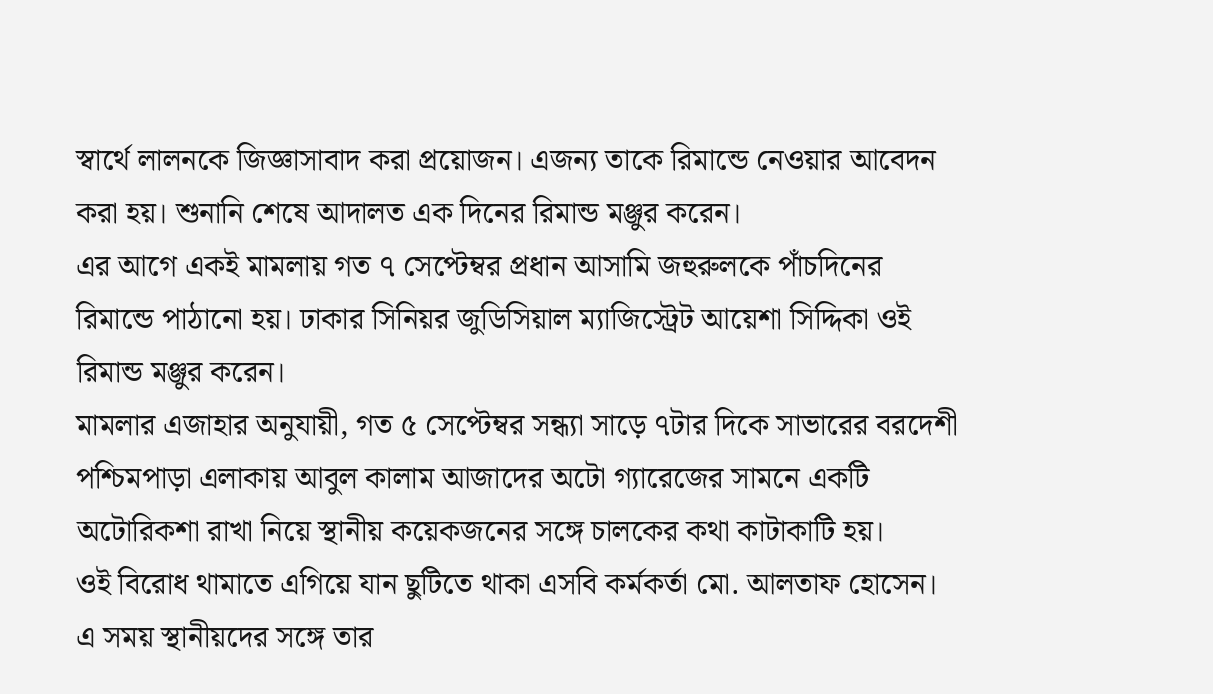স্বার্থে লালনকে জিজ্ঞাসাবাদ করা প্রয়োজন। এজন্য তাকে রিমান্ডে নেওয়ার আবেদন করা হয়। শুনানি শেষে আদালত এক দিনের রিমান্ড মঞ্জুর করেন।
এর আগে একই মামলায় গত ৭ সেপ্টেম্বর প্রধান আসামি জহুরুলকে পাঁচদিনের রিমান্ডে পাঠানো হয়। ঢাকার সিনিয়র জুডিসিয়াল ম্যাজিস্ট্রেট আয়েশা সিদ্দিকা ওই রিমান্ড মঞ্জুর করেন।
মামলার এজাহার অনুযায়ী, গত ৫ সেপ্টেম্বর সন্ধ্যা সাড়ে ৭টার দিকে সাভারের বরদেশী পশ্চিমপাড়া এলাকায় আবুল কালাম আজাদের অটো গ্যারেজের সামনে একটি অটোরিকশা রাখা নিয়ে স্থানীয় কয়েকজনের সঙ্গে চালকের কথা কাটাকাটি হয়।
ওই বিরোধ থামাতে এগিয়ে যান ছুটিতে থাকা এসবি কর্মকর্তা মো. আলতাফ হোসেন। এ সময় স্থানীয়দের সঙ্গে তার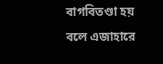বাগবিতণ্ডা হয় বলে এজাহারে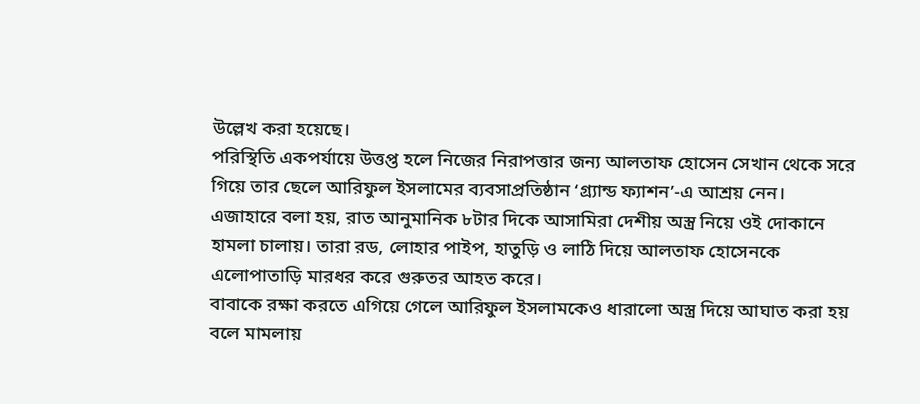উল্লেখ করা হয়েছে।
পরিস্থিতি একপর্যায়ে উত্তপ্ত হলে নিজের নিরাপত্তার জন্য আলতাফ হোসেন সেখান থেকে সরে গিয়ে তার ছেলে আরিফুল ইসলামের ব্যবসাপ্রতিষ্ঠান ‘গ্র্যান্ড ফ্যাশন’-এ আশ্রয় নেন।
এজাহারে বলা হয়, রাত আনুমানিক ৮টার দিকে আসামিরা দেশীয় অস্ত্র নিয়ে ওই দোকানে হামলা চালায়। তারা রড, লোহার পাইপ, হাতুড়ি ও লাঠি দিয়ে আলতাফ হোসেনকে এলোপাতাড়ি মারধর করে গুরুতর আহত করে।
বাবাকে রক্ষা করতে এগিয়ে গেলে আরিফুল ইসলামকেও ধারালো অস্ত্র দিয়ে আঘাত করা হয় বলে মামলায়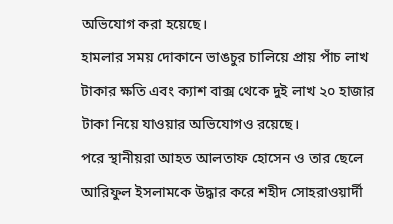অভিযোগ করা হয়েছে।
হামলার সময় দোকানে ভাঙচুর চালিয়ে প্রায় পাঁচ লাখ টাকার ক্ষতি এবং ক্যাশ বাক্স থেকে দুই লাখ ২০ হাজার টাকা নিয়ে যাওয়ার অভিযোগও রয়েছে।
পরে স্থানীয়রা আহত আলতাফ হোসেন ও তার ছেলে আরিফুল ইসলামকে উদ্ধার করে শহীদ সোহরাওয়ার্দী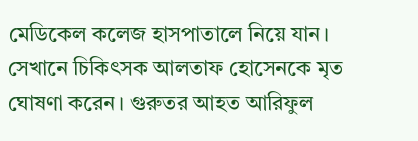মেডিকেল কলেজ হাসপাতালে নিয়ে যান। সেখানে চিকিৎসক আলতাফ হোসেনকে মৃত ঘোষণা করেন। গুরুতর আহত আরিফুল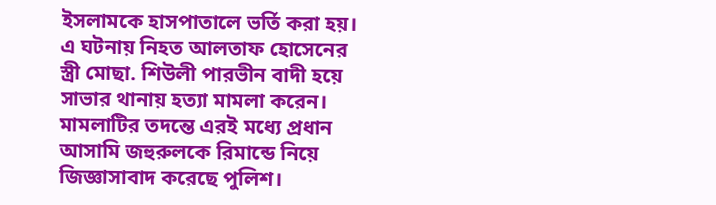ইসলামকে হাসপাতালে ভর্তি করা হয়।
এ ঘটনায় নিহত আলতাফ হোসেনের স্ত্রী মোছা. শিউলী পারভীন বাদী হয়ে সাভার থানায় হত্যা মামলা করেন।
মামলাটির তদন্তে এরই মধ্যে প্রধান আসামি জহুরুলকে রিমান্ডে নিয়ে জিজ্ঞাসাবাদ করেছে পুলিশ।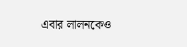এবার লালনকেও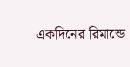একদিনের রিমান্ডে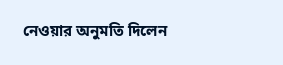নেওয়ার অনুমতি দিলেন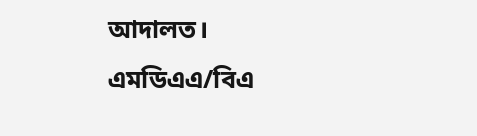আদালত।
এমডিএএ/বিএ